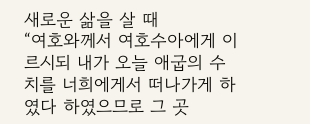새로운 삶을 살 때
“여호와께서 여호수아에게 이르시되 내가 오늘 애굽의 수치를 너희에게서 떠나가게 하였다 하였으므로 그 곳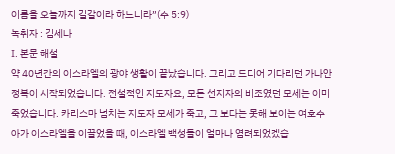이름을 오늘까지 길갈이라 하느니라”(수 5:9)
녹취자 : 김세나
Ⅰ. 본문 해설
약 40년간의 이스라엘의 광야 생활이 끝났습니다. 그리고 드디어 기다리던 가나안 정복이 시작되었습니다. 전설적인 지도자요, 모든 선지자의 비조였던 모세는 이미 죽었습니다. 카리스마 넘치는 지도자 모세가 죽고, 그 보다는 못해 보이는 여호수아가 이스라엘을 이끌었을 때, 이스라엘 백성들이 얼마나 염려되었겠습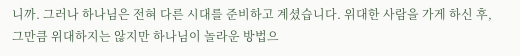니까. 그러나 하나님은 전혀 다른 시대를 준비하고 계셨습니다. 위대한 사람을 가게 하신 후, 그만큼 위대하지는 않지만 하나님이 놀라운 방법으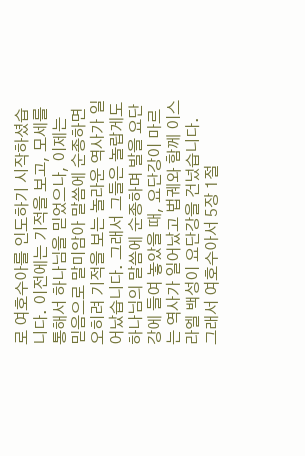로 여호수아를 인도하기 시작하셨습니다. 이전에는 기적을 보고, 모세를 통해서 하나님을 믿었으나, 이제는 믿음으로 말미암아 말씀에 순종하면 오히려 기적을 보는 놀라운 역사가 일어났습니다. 그래서 그들은 놀랍게도 하나님의 말씀에 순종하며 발을 요단강에 들여 놓았을 때, 요단강이 마르는 역사가 일어났고 법궤와 함께 이스라엘 백성이 요단강을 건넜습니다. 그래서 여호수아서 5장 1절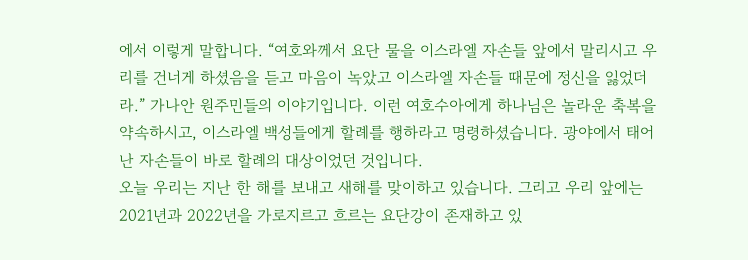에서 이렇게 말합니다. “여호와께서 요단 물을 이스라엘 자손들 앞에서 말리시고 우리를 건너게 하셨음을 듣고 마음이 녹았고 이스라엘 자손들 때문에 정신을 잃었더라.” 가나안 원주민들의 이야기입니다. 이런 여호수아에게 하나님은 놀라운 축복을 약속하시고, 이스라엘 백성들에게 할례를 행하라고 명령하셨습니다. 광야에서 태어난 자손들이 바로 할례의 대상이었던 것입니다.
오늘 우리는 지난 한 해를 보내고 새해를 맞이하고 있습니다. 그리고 우리 앞에는 2021년과 2022년을 가로지르고 흐르는 요단강이 존재하고 있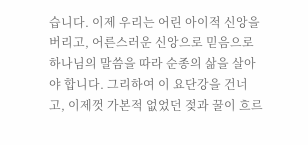습니다. 이제 우리는 어린 아이적 신앙을 버리고, 어른스러운 신앙으로 믿음으로 하나님의 말씀을 따라 순종의 삶을 살아야 합니다. 그리하여 이 요단강을 건너고, 이제껏 가본적 없었던 젖과 꿀이 흐르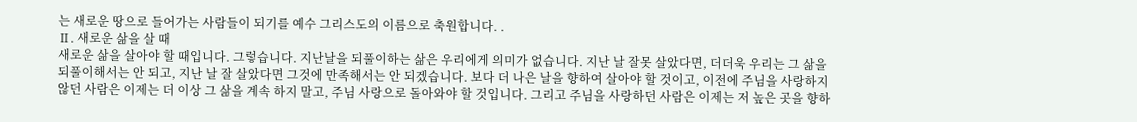는 새로운 땅으로 들어가는 사람들이 되기를 예수 그리스도의 이름으로 축원합니다. .
Ⅱ. 새로운 삶을 살 때
새로운 삶을 살아야 할 때입니다. 그렇습니다. 지난날을 되풀이하는 삶은 우리에게 의미가 없습니다. 지난 날 잘못 살았다면, 더더욱 우리는 그 삶을 되풀이해서는 안 되고, 지난 날 잘 살았다면 그것에 만족해서는 안 되겠습니다. 보다 더 나은 날을 향하여 살아야 할 것이고, 이전에 주님을 사랑하지 않던 사람은 이제는 더 이상 그 삶을 계속 하지 말고, 주님 사랑으로 돌아와야 할 것입니다. 그리고 주님을 사랑하던 사람은 이제는 저 높은 곳을 향하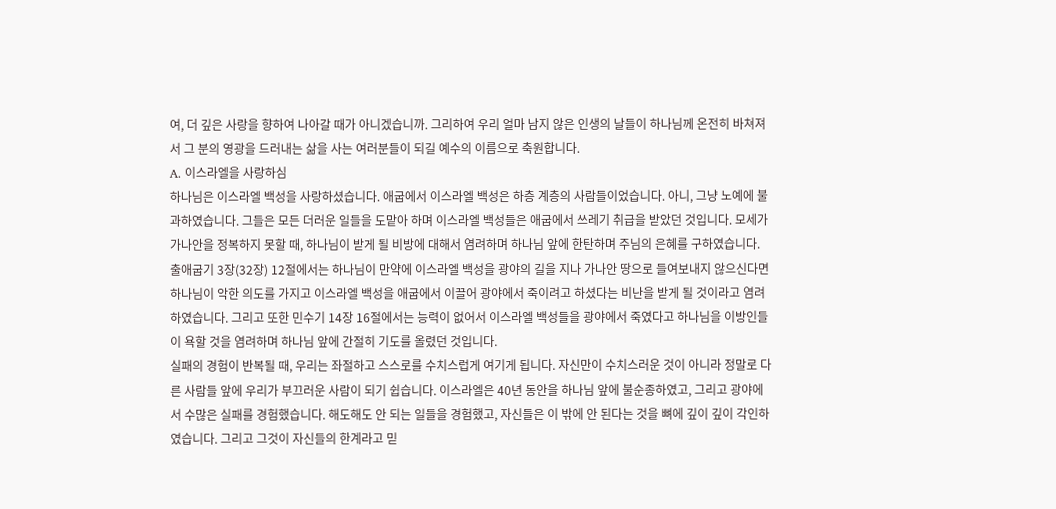여, 더 깊은 사랑을 향하여 나아갈 때가 아니겠습니까. 그리하여 우리 얼마 남지 않은 인생의 날들이 하나님께 온전히 바쳐져서 그 분의 영광을 드러내는 삶을 사는 여러분들이 되길 예수의 이름으로 축원합니다.
A. 이스라엘을 사랑하심
하나님은 이스라엘 백성을 사랑하셨습니다. 애굽에서 이스라엘 백성은 하층 계층의 사람들이었습니다. 아니, 그냥 노예에 불과하였습니다. 그들은 모든 더러운 일들을 도맡아 하며 이스라엘 백성들은 애굽에서 쓰레기 취급을 받았던 것입니다. 모세가 가나안을 정복하지 못할 때, 하나님이 받게 될 비방에 대해서 염려하며 하나님 앞에 한탄하며 주님의 은혜를 구하였습니다. 출애굽기 3장(32장) 12절에서는 하나님이 만약에 이스라엘 백성을 광야의 길을 지나 가나안 땅으로 들여보내지 않으신다면 하나님이 악한 의도를 가지고 이스라엘 백성을 애굽에서 이끌어 광야에서 죽이려고 하셨다는 비난을 받게 될 것이라고 염려하였습니다. 그리고 또한 민수기 14장 16절에서는 능력이 없어서 이스라엘 백성들을 광야에서 죽였다고 하나님을 이방인들이 욕할 것을 염려하며 하나님 앞에 간절히 기도를 올렸던 것입니다.
실패의 경험이 반복될 때, 우리는 좌절하고 스스로를 수치스럽게 여기게 됩니다. 자신만이 수치스러운 것이 아니라 정말로 다른 사람들 앞에 우리가 부끄러운 사람이 되기 쉽습니다. 이스라엘은 40년 동안을 하나님 앞에 불순종하였고, 그리고 광야에서 수많은 실패를 경험했습니다. 해도해도 안 되는 일들을 경험했고, 자신들은 이 밖에 안 된다는 것을 뼈에 깊이 깊이 각인하였습니다. 그리고 그것이 자신들의 한계라고 믿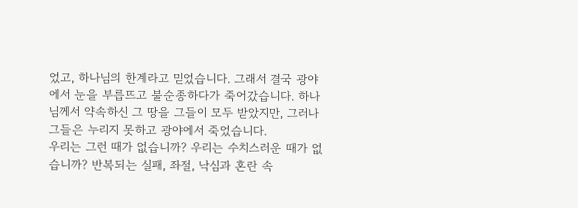었고, 하나님의 한계라고 믿었습니다. 그래서 결국 광야에서 눈을 부릅뜨고 불순종하다가 죽어갔습니다. 하나님께서 약속하신 그 땅을 그들이 모두 받았지만, 그러나 그들은 누리지 못하고 광야에서 죽었습니다.
우리는 그런 때가 없습니까? 우리는 수치스러운 때가 없습니까? 반복되는 실패, 좌절, 낙심과 혼란 속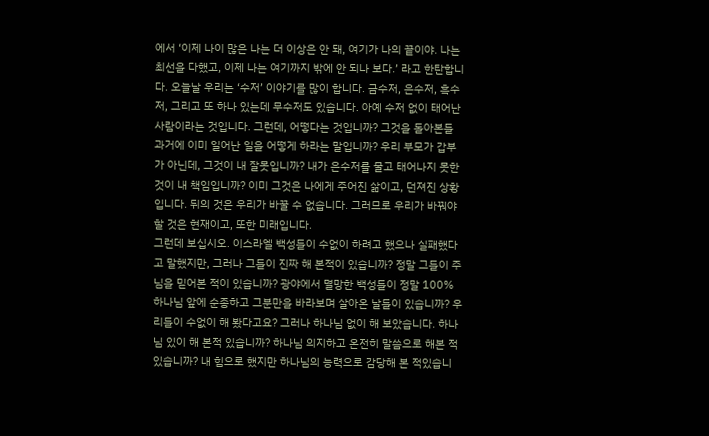에서 ‘이제 나이 많은 나는 더 이상은 안 돼, 여기가 나의 끝이야. 나는 최선을 다했고, 이제 나는 여기까지 밖에 안 되나 보다.’ 라고 한탄합니다. 오늘날 우리는 ‘수저’ 이야기를 많이 합니다. 금수저, 은수저, 흑수저, 그리고 또 하나 있는데 무수저도 있습니다. 아예 수저 없이 태어난 사람이라는 것입니다. 그런데, 어떻다는 것입니까? 그것을 돌아본들 과거에 이미 일어난 일을 어떻게 하라는 말입니까? 우리 부모가 갑부가 아닌데, 그것이 내 잘못입니까? 내가 은수저를 물고 태어나지 못한 것이 내 책임입니까? 이미 그것은 나에게 주어진 삶이고, 던져진 상황입니다. 뒤의 것은 우리가 바꿀 수 없습니다. 그러므로 우리가 바꿔야 할 것은 현재이고, 또한 미래입니다.
그런데 보십시오. 이스라엘 백성들이 수없이 하려고 했으나 실패했다고 말했지만, 그러나 그들이 진짜 해 본적이 있습니까? 정말 그들이 주님을 믿어본 적이 있습니까? 광야에서 멸망한 백성들이 정말 100% 하나님 앞에 순종하고 그분만을 바라보며 살아온 날들이 있습니까? 우리들이 수없이 해 봤다고요? 그러나 하나님 없이 해 보았습니다. 하나님 있이 해 본적 있습니까? 하나님 의지하고 온전히 말씀으로 해본 적 있습니까? 내 힘으로 했지만 하나님의 능력으로 감당해 본 적있습니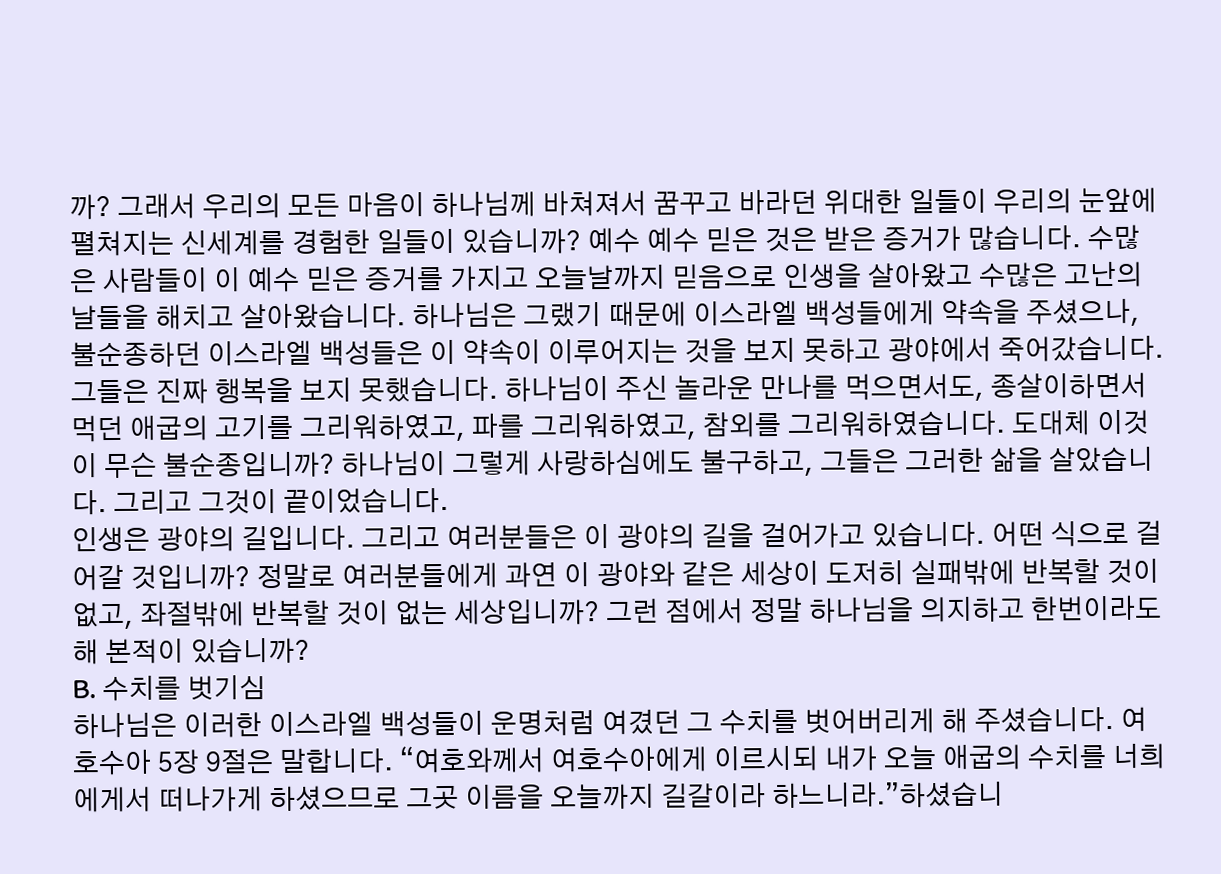까? 그래서 우리의 모든 마음이 하나님께 바쳐져서 꿈꾸고 바라던 위대한 일들이 우리의 눈앞에 펼쳐지는 신세계를 경험한 일들이 있습니까? 예수 예수 믿은 것은 받은 증거가 많습니다. 수많은 사람들이 이 예수 믿은 증거를 가지고 오늘날까지 믿음으로 인생을 살아왔고 수많은 고난의 날들을 해치고 살아왔습니다. 하나님은 그랬기 때문에 이스라엘 백성들에게 약속을 주셨으나, 불순종하던 이스라엘 백성들은 이 약속이 이루어지는 것을 보지 못하고 광야에서 죽어갔습니다. 그들은 진짜 행복을 보지 못했습니다. 하나님이 주신 놀라운 만나를 먹으면서도, 종살이하면서 먹던 애굽의 고기를 그리워하였고, 파를 그리워하였고, 참외를 그리워하였습니다. 도대체 이것이 무슨 불순종입니까? 하나님이 그렇게 사랑하심에도 불구하고, 그들은 그러한 삶을 살았습니다. 그리고 그것이 끝이었습니다.
인생은 광야의 길입니다. 그리고 여러분들은 이 광야의 길을 걸어가고 있습니다. 어떤 식으로 걸어갈 것입니까? 정말로 여러분들에게 과연 이 광야와 같은 세상이 도저히 실패밖에 반복할 것이 없고, 좌절밖에 반복할 것이 없는 세상입니까? 그런 점에서 정말 하나님을 의지하고 한번이라도 해 본적이 있습니까?
B. 수치를 벗기심
하나님은 이러한 이스라엘 백성들이 운명처럼 여겼던 그 수치를 벗어버리게 해 주셨습니다. 여호수아 5장 9절은 말합니다. “여호와께서 여호수아에게 이르시되 내가 오늘 애굽의 수치를 너희에게서 떠나가게 하셨으므로 그곳 이름을 오늘까지 길갈이라 하느니라.”하셨습니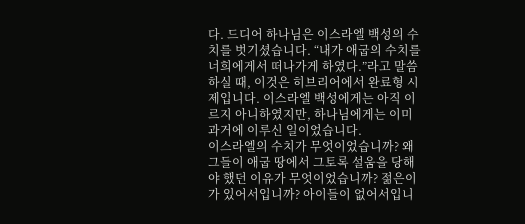다. 드디어 하나님은 이스라엘 백성의 수치를 벗기셨습니다. “내가 애굽의 수치를 너희에게서 떠나가게 하였다.”라고 말씀하실 때, 이것은 히브리어에서 완료형 시제입니다. 이스라엘 백성에게는 아직 이르지 아니하였지만, 하나님에게는 이미 과거에 이루신 일이었습니다.
이스라엘의 수치가 무엇이었습니까? 왜 그들이 애굽 땅에서 그토록 설움을 당해야 했던 이유가 무엇이었습니까? 젊은이가 있어서입니까? 아이들이 없어서입니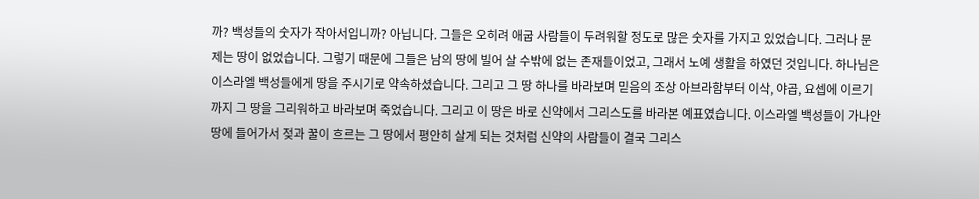까? 백성들의 숫자가 작아서입니까? 아닙니다. 그들은 오히려 애굽 사람들이 두려워할 정도로 많은 숫자를 가지고 있었습니다. 그러나 문제는 땅이 없었습니다. 그렇기 때문에 그들은 남의 땅에 빌어 살 수밖에 없는 존재들이었고, 그래서 노예 생활을 하였던 것입니다. 하나님은 이스라엘 백성들에게 땅을 주시기로 약속하셨습니다. 그리고 그 땅 하나를 바라보며 믿음의 조상 아브라함부터 이삭, 야곱, 요셉에 이르기까지 그 땅을 그리워하고 바라보며 죽었습니다. 그리고 이 땅은 바로 신약에서 그리스도를 바라본 예표였습니다. 이스라엘 백성들이 가나안 땅에 들어가서 젖과 꿀이 흐르는 그 땅에서 평안히 살게 되는 것처럼 신약의 사람들이 결국 그리스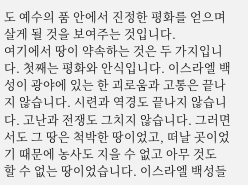도 예수의 품 안에서 진정한 평화를 얻으며 살게 될 것을 보여주는 것입니다.
여기에서 땅이 약속하는 것은 두 가지입니다. 첫째는 평화와 안식입니다. 이스라엘 백성이 광야에 있는 한 괴로움과 고통은 끝나지 않습니다. 시련과 역경도 끝나지 않습니다. 고난과 전쟁도 그치지 않습니다. 그러면서도 그 땅은 척박한 땅이었고, 떠날 곳이었기 때문에 농사도 지을 수 없고 아무 것도 할 수 없는 땅이었습니다. 이스라엘 백성들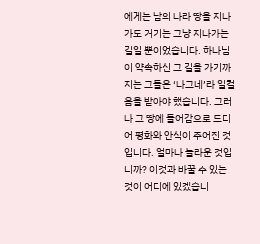에게는 남의 나라 땅을 지나가도 거기는 그냥 지나가는 길일 뿐이었습니다. 하나님이 약속하신 그 길을 가기까지는 그들은 ‘나그네’라 일컬음을 받아야 했습니다. 그러나 그 땅에 들어감으로 드디어 평화와 안식이 주어진 것입니다. 얼마나 놀라운 것입니까? 이것과 바꿀 수 있는 것이 어디에 있겠습니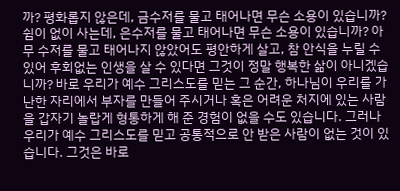까? 평화롭지 않은데, 금수저를 물고 태어나면 무슨 소용이 있습니까? 쉼이 없이 사는데, 은수저를 물고 태어나면 무슨 소용이 있습니까? 아무 수저를 물고 태어나지 않았어도 평안하게 살고, 참 안식을 누릴 수 있어 후회없는 인생을 살 수 있다면 그것이 정말 행복한 삶이 아니겠습니까? 바로 우리가 예수 그리스도를 믿는 그 순간, 하나님이 우리를 가난한 자리에서 부자를 만들어 주시거나 혹은 어려운 처지에 있는 사람을 갑자기 놀랍게 형통하게 해 준 경험이 없을 수도 있습니다. 그러나 우리가 예수 그리스도를 믿고 공통적으로 안 받은 사람이 없는 것이 있습니다. 그것은 바로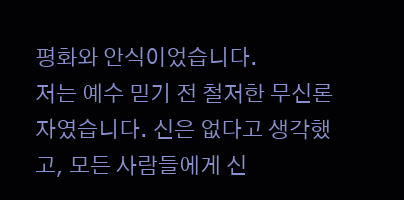평화와 안식이었습니다.
저는 예수 믿기 전 철저한 무신론자였습니다. 신은 없다고 생각했고, 모든 사람들에게 신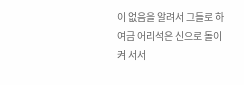이 없음을 알려서 그들로 하여금 어리석은 신으로 돌이켜 서서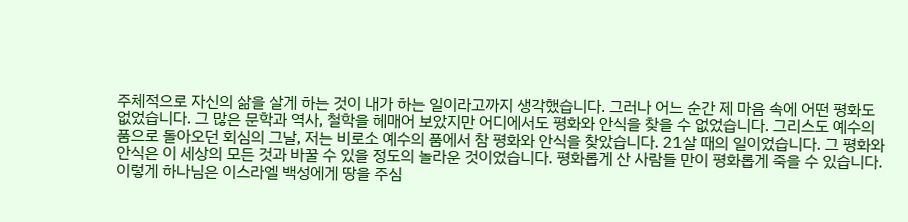주체적으로 자신의 삶을 살게 하는 것이 내가 하는 일이라고까지 생각했습니다. 그러나 어느 순간 제 마음 속에 어떤 평화도 없었습니다. 그 많은 문학과 역사, 철학을 헤매어 보았지만 어디에서도 평화와 안식을 찾을 수 없었습니다. 그리스도 예수의 품으로 돌아오던 회심의 그날, 저는 비로소 예수의 품에서 참 평화와 안식을 찾았습니다. 21살 때의 일이었습니다. 그 평화와 안식은 이 세상의 모든 것과 바꿀 수 있을 정도의 놀라운 것이었습니다. 평화롭게 산 사람들 만이 평화롭게 죽을 수 있습니다. 이렇게 하나님은 이스라엘 백성에게 땅을 주심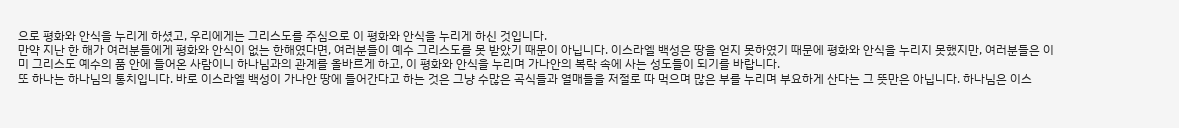으로 평화와 안식을 누리게 하셨고, 우리에게는 그리스도를 주심으로 이 평화와 안식을 누리게 하신 것입니다.
만약 지난 한 해가 여러분들에게 평화와 안식이 없는 한해였다면, 여러분들이 예수 그리스도를 못 받았기 때문이 아닙니다. 이스라엘 백성은 땅을 얻지 못하였기 때문에 평화와 안식을 누리지 못했지만, 여러분들은 이미 그리스도 예수의 품 안에 들어온 사람이니 하나님과의 관계를 올바르게 하고, 이 평화와 안식을 누리며 가나안의 복락 속에 사는 성도들이 되기를 바랍니다.
또 하나는 하나님의 통치입니다. 바로 이스라엘 백성이 가나안 땅에 들어간다고 하는 것은 그냥 수많은 곡식들과 열매들을 저절로 따 먹으며 많은 부를 누리며 부요하게 산다는 그 뜻만은 아닙니다. 하나님은 이스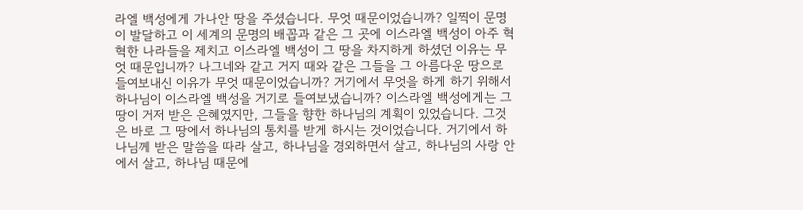라엘 백성에게 가나안 땅을 주셨습니다. 무엇 때문이었습니까? 일찍이 문명이 발달하고 이 세계의 문명의 배꼽과 같은 그 곳에 이스라엘 백성이 아주 혁혁한 나라들을 제치고 이스라엘 백성이 그 땅을 차지하게 하셨던 이유는 무엇 때문입니까? 나그네와 같고 거지 때와 같은 그들을 그 아름다운 땅으로 들여보내신 이유가 무엇 때문이었습니까? 거기에서 무엇을 하게 하기 위해서 하나님이 이스라엘 백성을 거기로 들여보냈습니까? 이스라엘 백성에게는 그 땅이 거저 받은 은혜였지만, 그들을 향한 하나님의 계획이 있었습니다. 그것은 바로 그 땅에서 하나님의 통치를 받게 하시는 것이었습니다. 거기에서 하나님께 받은 말씀을 따라 살고, 하나님을 경외하면서 살고, 하나님의 사랑 안에서 살고, 하나님 때문에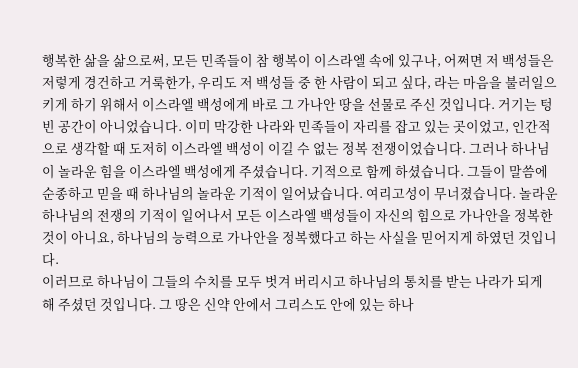행복한 삶을 삶으로써, 모든 민족들이 참 행복이 이스라엘 속에 있구나, 어쩌면 저 백성들은 저렇게 경건하고 거룩한가, 우리도 저 백성들 중 한 사람이 되고 싶다, 라는 마음을 불러일으키게 하기 위해서 이스라엘 백성에게 바로 그 가나안 땅을 선물로 주신 것입니다. 거기는 텅 빈 공간이 아니었습니다. 이미 막강한 나라와 민족들이 자리를 잡고 있는 곳이었고, 인간적으로 생각할 때 도저히 이스라엘 백성이 이길 수 없는 정복 전쟁이었습니다. 그러나 하나님이 놀라운 힘을 이스라엘 백성에게 주셨습니다. 기적으로 함께 하셨습니다. 그들이 말씀에 순종하고 믿을 때 하나님의 놀라운 기적이 일어났습니다. 여리고성이 무너졌습니다. 놀라운 하나님의 전쟁의 기적이 일어나서 모든 이스라엘 백성들이 자신의 힘으로 가나안을 정복한 것이 아니요, 하나님의 능력으로 가나안을 정복했다고 하는 사실을 믿어지게 하였던 것입니다.
이러므로 하나님이 그들의 수치를 모두 벗겨 버리시고 하나님의 통치를 받는 나라가 되게 해 주셨던 것입니다. 그 땅은 신약 안에서 그리스도 안에 있는 하나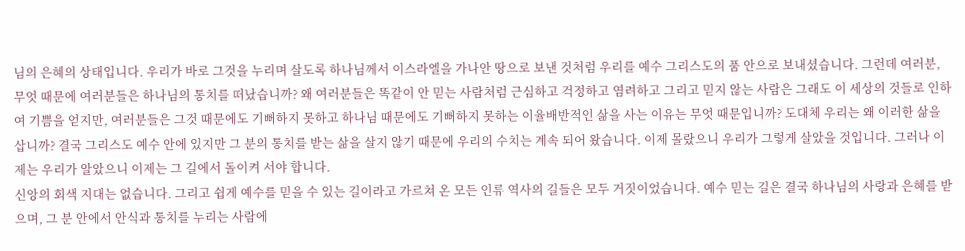님의 은혜의 상태입니다. 우리가 바로 그것을 누리며 살도록 하나님께서 이스라엘을 가나안 땅으로 보낸 것처럼 우리를 예수 그리스도의 품 안으로 보내셨습니다. 그런데 여러분, 무엇 때문에 여러분들은 하나님의 통치를 떠났습니까? 왜 여러분들은 똑같이 안 믿는 사람처럼 근심하고 걱정하고 염려하고 그리고 믿지 않는 사람은 그래도 이 세상의 것들로 인하여 기쁨을 얻지만, 여러분들은 그것 때문에도 기뻐하지 못하고 하나님 때문에도 기뻐하지 못하는 이율배반적인 삶을 사는 이유는 무엇 때문입니까? 도대체 우리는 왜 이러한 삶을 삽니까? 결국 그리스도 예수 안에 있지만 그 분의 통치를 받는 삶을 살지 않기 때문에 우리의 수치는 계속 되어 왔습니다. 이제 몰랐으니 우리가 그렇게 살았을 것입니다. 그러나 이제는 우리가 알았으니 이제는 그 길에서 돌이켜 서야 합니다.
신앙의 회색 지대는 없습니다. 그리고 쉽게 예수를 믿을 수 있는 길이라고 가르쳐 온 모든 인류 역사의 길들은 모두 거짓이었습니다. 예수 믿는 길은 결국 하나님의 사랑과 은혜를 받으며, 그 분 안에서 안식과 통치를 누리는 사람에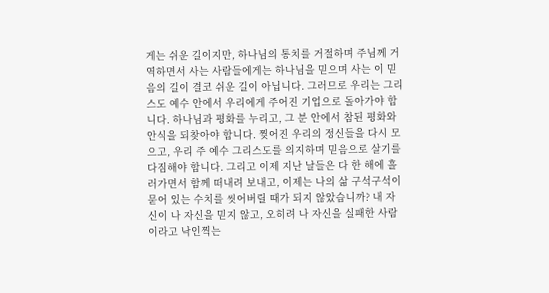게는 쉬운 길이지만, 하나님의 통치를 거절하며 주님께 거역하면서 사는 사람들에게는 하나님을 믿으며 사는 이 믿음의 길이 결코 쉬운 길이 아닙니다. 그러므로 우리는 그리스도 예수 안에서 우리에게 주어진 기업으로 돌아가야 합니다. 하나님과 평화를 누리고, 그 분 안에서 참된 평화와 안식을 되찾아야 합니다. 찢어진 우리의 정신들을 다시 모으고, 우리 주 예수 그리스도를 의지하며 믿음으로 살기를 다짐해야 합니다. 그리고 이제 지난 날들은 다 한 해에 흘러가면서 함께 떠내려 보내고, 이제는 나의 삶 구석구석이 묻어 있는 수치를 씻어버릴 때가 되지 않았습니까? 내 자신이 나 자신을 믿지 않고, 오히려 나 자신을 실패한 사람이라고 낙인찍는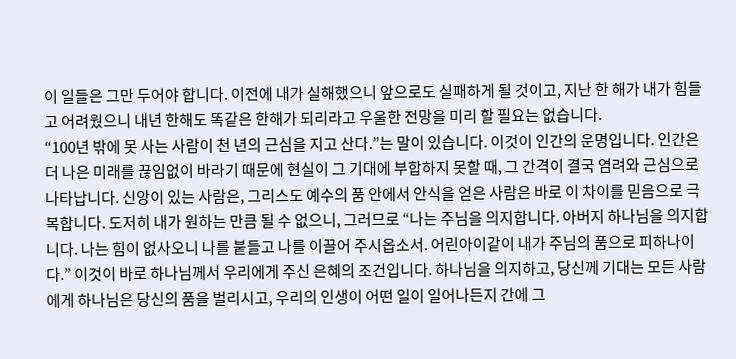이 일들은 그만 두어야 합니다. 이전에 내가 실해했으니 앞으로도 실패하게 될 것이고, 지난 한 해가 내가 힘들고 어려웠으니 내년 한해도 똑같은 한해가 되리라고 우울한 전망을 미리 할 필요는 없습니다.
“100년 밖에 못 사는 사람이 천 년의 근심을 지고 산다.”는 말이 있습니다. 이것이 인간의 운명입니다. 인간은 더 나은 미래를 끊임없이 바라기 때문에 현실이 그 기대에 부합하지 못할 때, 그 간격이 결국 염려와 근심으로 나타납니다. 신앙이 있는 사람은, 그리스도 예수의 품 안에서 안식을 얻은 사람은 바로 이 차이를 믿음으로 극복합니다. 도저히 내가 원하는 만큼 될 수 없으니, 그러므로 “나는 주님을 의지합니다. 아버지 하나님을 의지합니다. 나는 힘이 없사오니 나를 붙들고 나를 이끌어 주시옵소서. 어린아이같이 내가 주님의 품으로 피하나이다.” 이것이 바로 하나님께서 우리에게 주신 은혜의 조건입니다. 하나님을 의지하고, 당신께 기대는 모든 사람에게 하나님은 당신의 품을 벌리시고, 우리의 인생이 어떤 일이 일어나든지 간에 그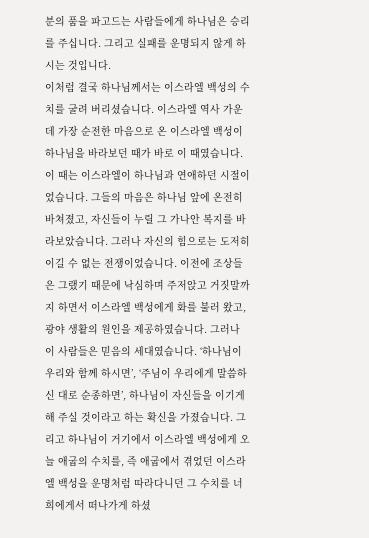분의 품을 파고드는 사람들에게 하나님은 승리를 주십니다. 그리고 실패를 운명되지 않게 하시는 것입니다.
이처럼 결국 하나님께서는 이스라엘 백성의 수치를 굴려 버리셨습니다. 이스라엘 역사 가운데 가장 순전한 마음으로 온 이스라엘 백성이 하나님을 바라보던 때가 바로 이 때였습니다. 이 때는 이스라엘이 하나님과 연애하던 시절이었습니다. 그들의 마음은 하나님 앞에 온전히 바쳐졌고, 자신들이 누릴 그 가나안 복지를 바라보았습니다. 그러나 자신의 힘으로는 도저히 이길 수 없는 전쟁이었습니다. 이전에 조상들은 그랬기 때문에 낙심하며 주저앉고 거짓말까지 하면서 이스라엘 백성에게 화를 불러 왔고, 광야 생활의 원인을 제공하였습니다. 그러나 이 사람들은 믿음의 세대였습니다. ‘하나님이 우리와 함께 하시면’, ‘주님이 우리에게 말씀하신 대로 순종하면’, 하나님이 자신들을 이기게 해 주실 것이라고 하는 확신을 가졌습니다. 그리고 하나님이 거기에서 이스라엘 백성에게 오늘 애굽의 수치를, 즉 애굽에서 겪었던 이스라엘 백성을 운명처럼 따라다니던 그 수치를 너희에게서 떠나가게 하셨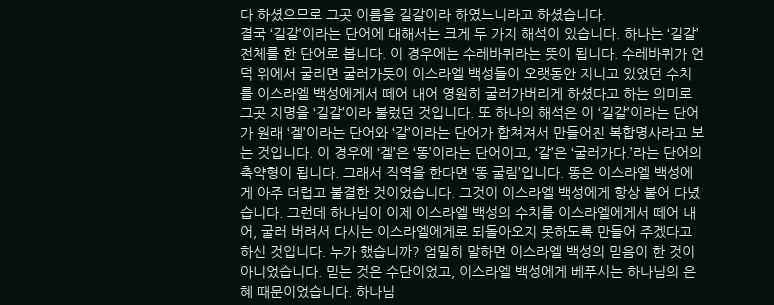다 하셨으므로 그곳 이름을 길갈이라 하였느니라고 하셨습니다.
결국 ‘길갈’이라는 단어에 대해서는 크게 두 가지 해석이 있습니다. 하나는 ‘길갈’ 전체를 한 단어로 봅니다. 이 경우에는 수레바퀴라는 뜻이 됩니다. 수레바퀴가 언덕 위에서 굴리면 굴러가듯이 이스라엘 백성들이 오랫동안 지니고 있었던 수치를 이스라엘 백성에게서 떼어 내어 영원히 굴러가버리게 하셨다고 하는 의미로 그곳 지명을 ‘길갈’이라 불렀던 것입니다. 또 하나의 해석은 이 ‘길갈’이라는 단어가 원래 ‘겔’이라는 단어와 ‘갈’이라는 단어가 합쳐져서 만들어진 복합명사라고 보는 것입니다. 이 경우에 ‘겔’은 ‘똥’이라는 단어이고, ‘갈’은 ‘굴러가다.’라는 단어의 축약형이 됩니다. 그래서 직역을 한다면 ‘똥 굴림’입니다. 똥은 이스라엘 백성에게 아주 더럽고 불결한 것이었습니다. 그것이 이스라엘 백성에게 항상 붙어 다녔습니다. 그런데 하나님이 이제 이스라엘 백성의 수치를 이스라엘에게서 떼어 내어, 굴러 버려서 다시는 이스라엘에게로 되돌아오지 못하도록 만들어 주겠다고 하신 것입니다. 누가 했습니까? 엄밀히 말하면 이스라엘 백성의 믿음이 한 것이 아니었습니다. 믿는 것은 수단이었고, 이스라엘 백성에게 베푸시는 하나님의 은혜 때문이었습니다. 하나님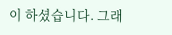이 하셨습니다. 그래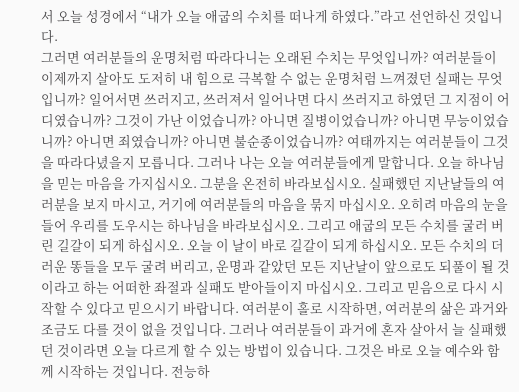서 오늘 성경에서 “내가 오늘 애굽의 수치를 떠나게 하였다.”라고 선언하신 것입니다.
그러면 여러분들의 운명처럼 따라다니는 오래된 수치는 무엇입니까? 여러분들이 이제까지 살아도 도저히 내 힘으로 극복할 수 없는 운명처럼 느껴졌던 실패는 무엇입니까? 일어서면 쓰러지고, 쓰러져서 일어나면 다시 쓰러지고 하였던 그 지점이 어디였습니까? 그것이 가난 이었습니까? 아니면 질병이었습니까? 아니면 무능이었습니까? 아니면 죄였습니까? 아니면 불순종이었습니까? 여태까지는 여러분들이 그것을 따라다녔을지 모릅니다. 그러나 나는 오늘 여러분들에게 말합니다. 오늘 하나님을 믿는 마음을 가지십시오. 그분을 온전히 바라보십시오. 실패했던 지난날들의 여러분을 보지 마시고, 거기에 여러분들의 마음을 묶지 마십시오. 오히려 마음의 눈을 들어 우리를 도우시는 하나님을 바라보십시오. 그리고 애굽의 모든 수치를 굴러 버린 길갈이 되게 하십시오. 오늘 이 날이 바로 길갈이 되게 하십시오. 모든 수치의 더러운 똥들을 모두 굴려 버리고, 운명과 같았던 모든 지난날이 앞으로도 되풀이 될 것이라고 하는 어떠한 좌절과 실패도 받아들이지 마십시오. 그리고 믿음으로 다시 시작할 수 있다고 믿으시기 바랍니다. 여러분이 홀로 시작하면, 여러분의 삶은 과거와 조금도 다를 것이 없을 것입니다. 그러나 여러분들이 과거에 혼자 살아서 늘 실패했던 것이라면 오늘 다르게 할 수 있는 방법이 있습니다. 그것은 바로 오늘 예수와 함께 시작하는 것입니다. 전능하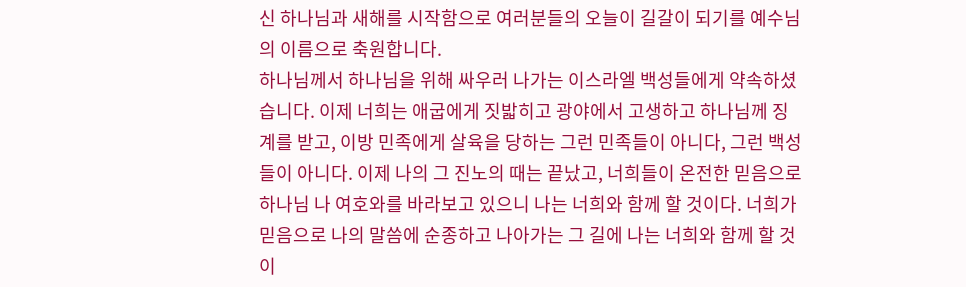신 하나님과 새해를 시작함으로 여러분들의 오늘이 길갈이 되기를 예수님의 이름으로 축원합니다.
하나님께서 하나님을 위해 싸우러 나가는 이스라엘 백성들에게 약속하셨습니다. 이제 너희는 애굽에게 짓밟히고 광야에서 고생하고 하나님께 징계를 받고, 이방 민족에게 살육을 당하는 그런 민족들이 아니다, 그런 백성들이 아니다. 이제 나의 그 진노의 때는 끝났고, 너희들이 온전한 믿음으로 하나님 나 여호와를 바라보고 있으니 나는 너희와 함께 할 것이다. 너희가 믿음으로 나의 말씀에 순종하고 나아가는 그 길에 나는 너희와 함께 할 것이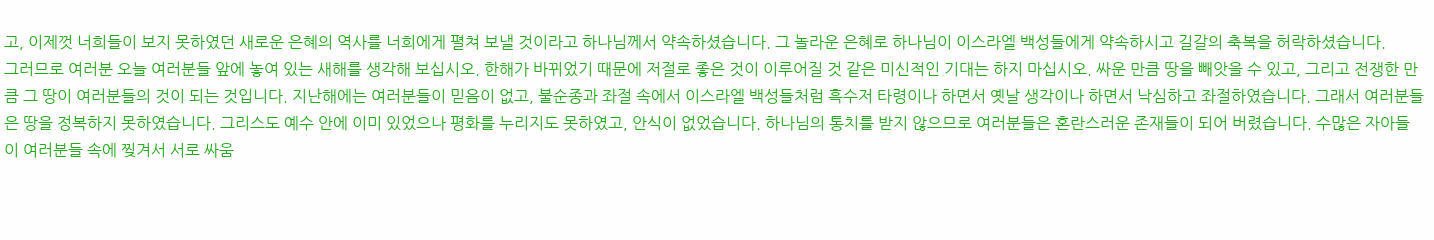고, 이제껏 너희들이 보지 못하였던 새로운 은혜의 역사를 너희에게 펼쳐 보낼 것이라고 하나님께서 약속하셨습니다. 그 놀라운 은혜로 하나님이 이스라엘 백성들에게 약속하시고 길갈의 축복을 허락하셨습니다.
그러므로 여러분 오늘 여러분들 앞에 놓여 있는 새해를 생각해 보십시오. 한해가 바뀌었기 때문에 저절로 좋은 것이 이루어질 것 같은 미신적인 기대는 하지 마십시오. 싸운 만큼 땅을 빼앗을 수 있고, 그리고 전쟁한 만큼 그 땅이 여러분들의 것이 되는 것입니다. 지난해에는 여러분들이 믿음이 없고, 불순종과 좌절 속에서 이스라엘 백성들처럼 흑수저 타령이나 하면서 옛날 생각이나 하면서 낙심하고 좌절하였습니다. 그래서 여러분들은 땅을 정복하지 못하였습니다. 그리스도 예수 안에 이미 있었으나 평화를 누리지도 못하였고, 안식이 없었습니다. 하나님의 통치를 받지 않으므로 여러분들은 혼란스러운 존재들이 되어 버렸습니다. 수많은 자아들이 여러분들 속에 찢겨서 서로 싸움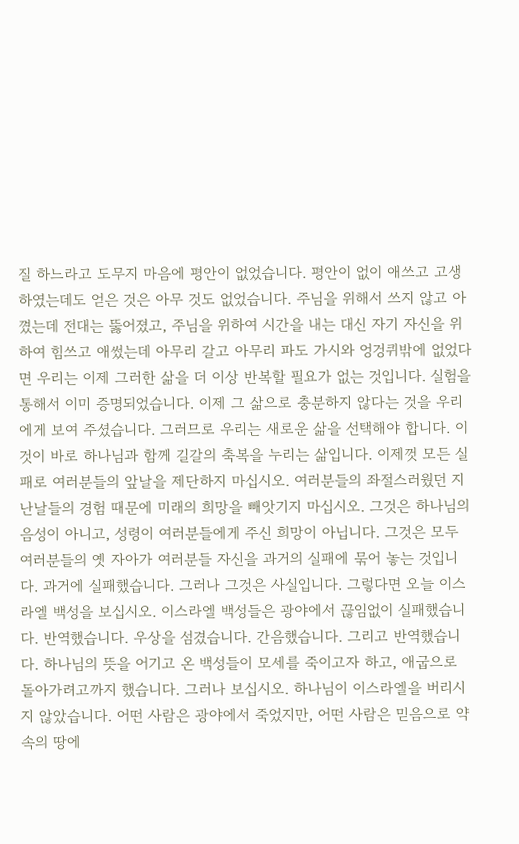질 하느라고 도무지 마음에 평안이 없었습니다. 평안이 없이 애쓰고 고생하였는데도 얻은 것은 아무 것도 없었습니다. 주님을 위해서 쓰지 않고 아꼈는데 전대는 뚫어졌고, 주님을 위하여 시간을 내는 대신 자기 자신을 위하여 힘쓰고 애썼는데 아무리 갈고 아무리 파도 가시와 엉겅퀴밖에 없었다면 우리는 이제 그러한 삶을 더 이상 반복할 필요가 없는 것입니다. 실험을 통해서 이미 증명되었습니다. 이제 그 삶으로 충분하지 않다는 것을 우리에게 보여 주셨습니다. 그러므로 우리는 새로운 삶을 선택해야 합니다. 이것이 바로 하나님과 함께 길갈의 축복을 누리는 삶입니다. 이제껏 모든 실패로 여러분들의 앞날을 제단하지 마십시오. 여러분들의 좌절스러웠던 지난날들의 경험 때문에 미래의 희망을 빼앗기지 마십시오. 그것은 하나님의 음성이 아니고, 성령이 여러분들에게 주신 희망이 아닙니다. 그것은 모두 여러분들의 옛 자아가 여러분들 자신을 과거의 실패에 묶어 놓는 것입니다. 과거에 실패했습니다. 그러나 그것은 사실입니다. 그렇다면 오늘 이스라엘 백성을 보십시오. 이스라엘 백성들은 광야에서 끊임없이 실패했습니다. 반역했습니다. 우상을 섬겼습니다. 간음했습니다. 그리고 반역했습니다. 하나님의 뜻을 어기고 온 백성들이 모세를 죽이고자 하고, 애굽으로 돌아가려고까지 했습니다. 그러나 보십시오. 하나님이 이스라엘을 버리시지 않았습니다. 어떤 사람은 광야에서 죽었지만, 어떤 사람은 믿음으로 약속의 땅에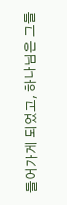들어가게 되었고, 하나님은 그들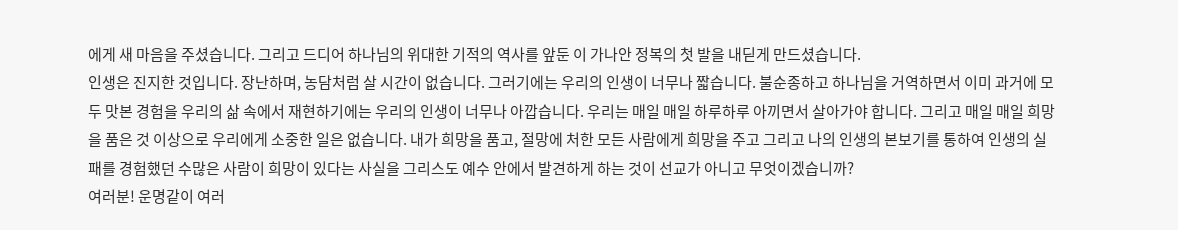에게 새 마음을 주셨습니다. 그리고 드디어 하나님의 위대한 기적의 역사를 앞둔 이 가나안 정복의 첫 발을 내딛게 만드셨습니다.
인생은 진지한 것입니다. 장난하며, 농담처럼 살 시간이 없습니다. 그러기에는 우리의 인생이 너무나 짧습니다. 불순종하고 하나님을 거역하면서 이미 과거에 모두 맛본 경험을 우리의 삶 속에서 재현하기에는 우리의 인생이 너무나 아깝습니다. 우리는 매일 매일 하루하루 아끼면서 살아가야 합니다. 그리고 매일 매일 희망을 품은 것 이상으로 우리에게 소중한 일은 없습니다. 내가 희망을 품고, 절망에 처한 모든 사람에게 희망을 주고 그리고 나의 인생의 본보기를 통하여 인생의 실패를 경험했던 수많은 사람이 희망이 있다는 사실을 그리스도 예수 안에서 발견하게 하는 것이 선교가 아니고 무엇이겠습니까?
여러분! 운명같이 여러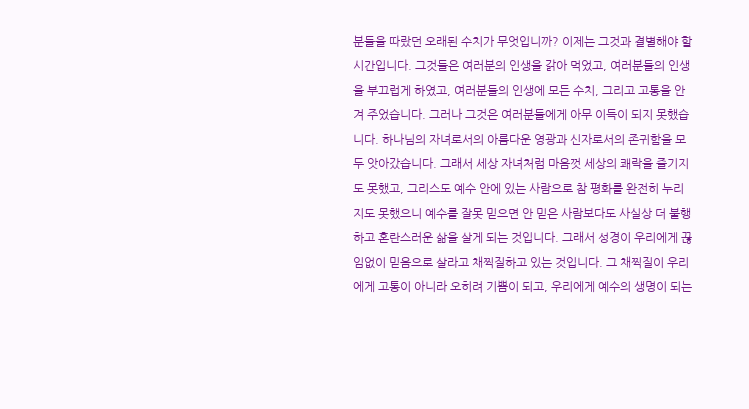분들을 따랐던 오래된 수치가 무엇입니까? 이제는 그것과 결별해야 할 시간입니다. 그것들은 여러분의 인생을 갉아 먹었고, 여러분들의 인생을 부끄럽게 하였고, 여러분들의 인생에 모든 수치, 그리고 고통을 안겨 주었습니다. 그러나 그것은 여러분들에게 아무 이득이 되지 못했습니다. 하나님의 자녀로서의 아름다운 영광과 신자로서의 존귀함을 모두 앗아갔습니다. 그래서 세상 자녀처럼 마음껏 세상의 쾌락을 즐기지도 못했고, 그리스도 예수 안에 있는 사람으로 참 평화를 완전히 누리지도 못했으니 예수를 잘못 믿으면 안 믿은 사람보다도 사실상 더 불행하고 혼란스러운 삶을 살게 되는 것입니다. 그래서 성경이 우리에게 끊임없이 믿음으로 살라고 채찍질하고 있는 것입니다. 그 채찍질이 우리에게 고통이 아니라 오히려 기쁨이 되고, 우리에게 예수의 생명이 되는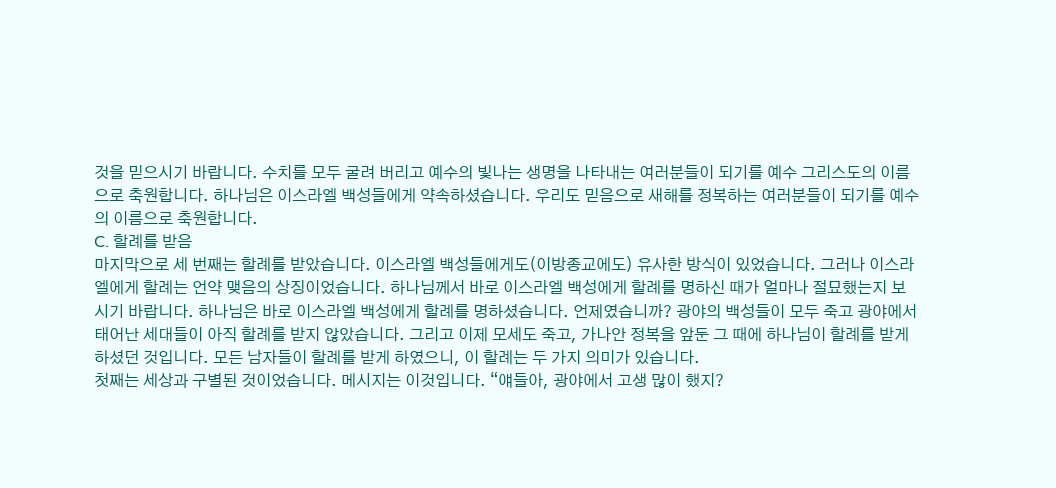것을 믿으시기 바랍니다. 수치를 모두 굴려 버리고 예수의 빛나는 생명을 나타내는 여러분들이 되기를 예수 그리스도의 이름으로 축원합니다. 하나님은 이스라엘 백성들에게 약속하셨습니다. 우리도 믿음으로 새해를 정복하는 여러분들이 되기를 예수의 이름으로 축원합니다.
C. 할례를 받음
마지막으로 세 번째는 할례를 받았습니다. 이스라엘 백성들에게도(이방종교에도) 유사한 방식이 있었습니다. 그러나 이스라엘에게 할례는 언약 맺음의 상징이었습니다. 하나님께서 바로 이스라엘 백성에게 할례를 명하신 때가 얼마나 절묘했는지 보시기 바랍니다. 하나님은 바로 이스라엘 백성에게 할례를 명하셨습니다. 언제였습니까? 광야의 백성들이 모두 죽고 광야에서 태어난 세대들이 아직 할례를 받지 않았습니다. 그리고 이제 모세도 죽고, 가나안 정복을 앞둔 그 때에 하나님이 할례를 받게 하셨던 것입니다. 모든 남자들이 할례를 받게 하였으니, 이 할례는 두 가지 의미가 있습니다.
첫째는 세상과 구별된 것이었습니다. 메시지는 이것입니다. “얘들아, 광야에서 고생 많이 했지?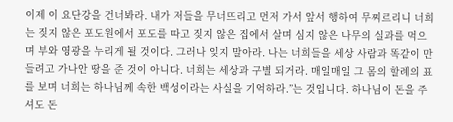이제 이 요단강을 건너봐라. 내가 저들을 무너뜨리고 먼저 가서 앞서 행하여 무찌르리니 너희는 짖지 않은 포도원에서 포도를 따고 짖지 않은 집에서 살며 심지 않은 나무의 실과를 먹으며 부와 영광을 누리게 될 것이다. 그러나 잊지 말아라. 나는 너희들을 세상 사람과 똑같이 만들려고 가나안 땅을 준 것이 아니다. 너희는 세상과 구별 되거라. 매일매일 그 몸의 할례의 표를 보며 너희는 하나님께 속한 백성이라는 사실을 기억하라.”는 것입니다. 하나님이 돈을 주셔도 돈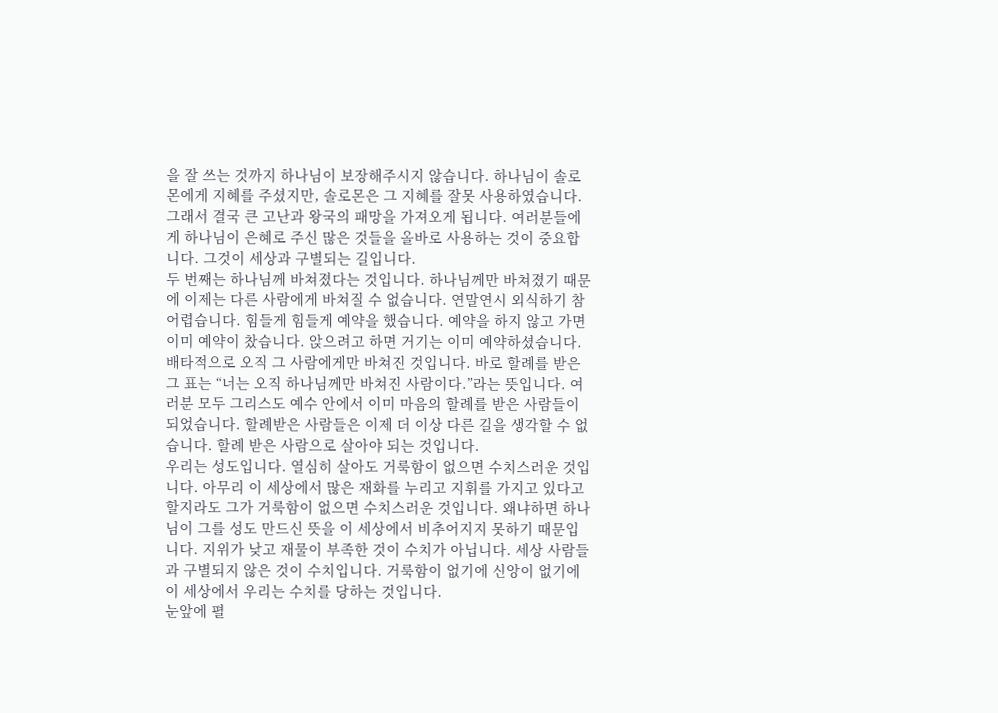을 잘 쓰는 것까지 하나님이 보장해주시지 않습니다. 하나님이 솔로몬에게 지혜를 주셨지만, 솔로몬은 그 지혜를 잘못 사용하였습니다. 그래서 결국 큰 고난과 왕국의 패망을 가져오게 됩니다. 여러분들에게 하나님이 은혜로 주신 많은 것들을 올바로 사용하는 것이 중요합니다. 그것이 세상과 구별되는 길입니다.
두 번째는 하나님께 바쳐졌다는 것입니다. 하나님께만 바쳐졌기 때문에 이제는 다른 사람에게 바쳐질 수 없습니다. 연말연시 외식하기 참 어렵습니다. 힘들게 힘들게 예약을 했습니다. 예약을 하지 않고 가면 이미 예약이 찼습니다. 앉으려고 하면 거기는 이미 예약하셨습니다. 배타적으로 오직 그 사람에게만 바쳐진 것입니다. 바로 할례를 받은 그 표는 “너는 오직 하나님께만 바쳐진 사람이다.”라는 뜻입니다. 여러분 모두 그리스도 예수 안에서 이미 마음의 할례를 받은 사람들이 되었습니다. 할례받은 사람들은 이제 더 이상 다른 길을 생각할 수 없습니다. 할례 받은 사람으로 살아야 되는 것입니다.
우리는 성도입니다. 열심히 살아도 거룩함이 없으면 수치스러운 것입니다. 아무리 이 세상에서 많은 재화를 누리고 지휘를 가지고 있다고 할지라도 그가 거룩함이 없으면 수치스러운 것입니다. 왜냐하면 하나님이 그를 성도 만드신 뜻을 이 세상에서 비추어지지 못하기 때문입니다. 지위가 낮고 재물이 부족한 것이 수치가 아닙니다. 세상 사람들과 구별되지 않은 것이 수치입니다. 거룩함이 없기에 신앙이 없기에 이 세상에서 우리는 수치를 당하는 것입니다.
눈앞에 펼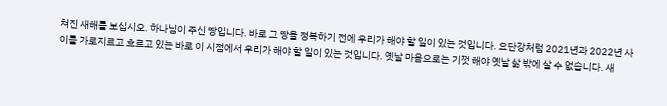쳐진 새해를 보십시오. 하나님이 주신 땅입니다. 바로 그 땅을 정복하기 전에 우리가 해야 할 일이 있는 것입니다. 요단강처럼 2021년과 2022년 사이를 가로지르고 흐르고 있는 바로 이 시점에서 우리가 해야 할 일이 있는 것입니다. 옛날 마음으로는 기껏 해야 옛날 삶 밖에 살 수 없습니다. 새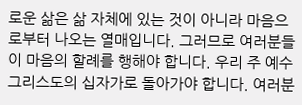로운 삶은 삶 자체에 있는 것이 아니라 마음으로부터 나오는 열매입니다. 그러므로 여러분들이 마음의 할례를 행해야 합니다. 우리 주 예수 그리스도의 십자가로 돌아가야 합니다. 여러분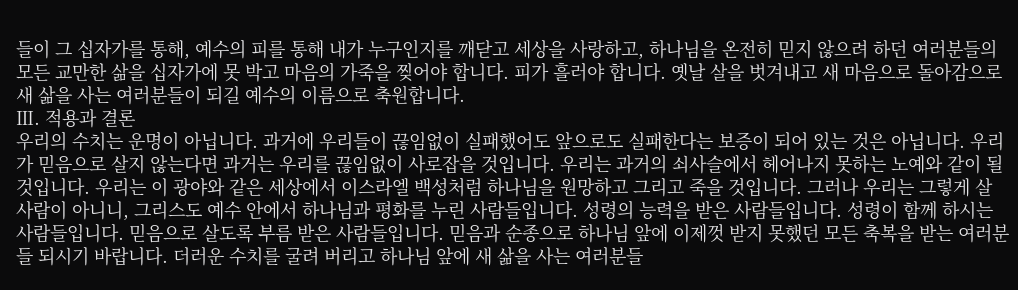들이 그 십자가를 통해, 예수의 피를 통해 내가 누구인지를 깨닫고 세상을 사랑하고, 하나님을 온전히 믿지 않으려 하던 여러분들의 모든 교만한 삶을 십자가에 못 박고 마음의 가죽을 찢어야 합니다. 피가 흘러야 합니다. 옛날 살을 벗겨내고 새 마음으로 돌아감으로 새 삶을 사는 여러분들이 되길 예수의 이름으로 축원합니다.
Ⅲ. 적용과 결론
우리의 수치는 운명이 아닙니다. 과거에 우리들이 끊임없이 실패했어도 앞으로도 실패한다는 보증이 되어 있는 것은 아닙니다. 우리가 믿음으로 살지 않는다면 과거는 우리를 끊임없이 사로잡을 것입니다. 우리는 과거의 쇠사슬에서 헤어나지 못하는 노예와 같이 될 것입니다. 우리는 이 광야와 같은 세상에서 이스라엘 백성처럼 하나님을 원망하고 그리고 죽을 것입니다. 그러나 우리는 그렇게 살 사람이 아니니, 그리스도 예수 안에서 하나님과 평화를 누린 사람들입니다. 성령의 능력을 받은 사람들입니다. 성령이 함께 하시는 사람들입니다. 믿음으로 살도록 부름 받은 사람들입니다. 믿음과 순종으로 하나님 앞에 이제껏 받지 못했던 모든 축복을 받는 여러분들 되시기 바랍니다. 더러운 수치를 굴려 버리고 하나님 앞에 새 삶을 사는 여러분들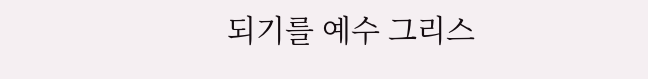되기를 예수 그리스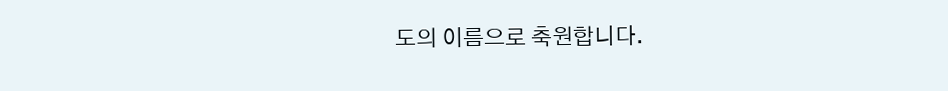도의 이름으로 축원합니다.